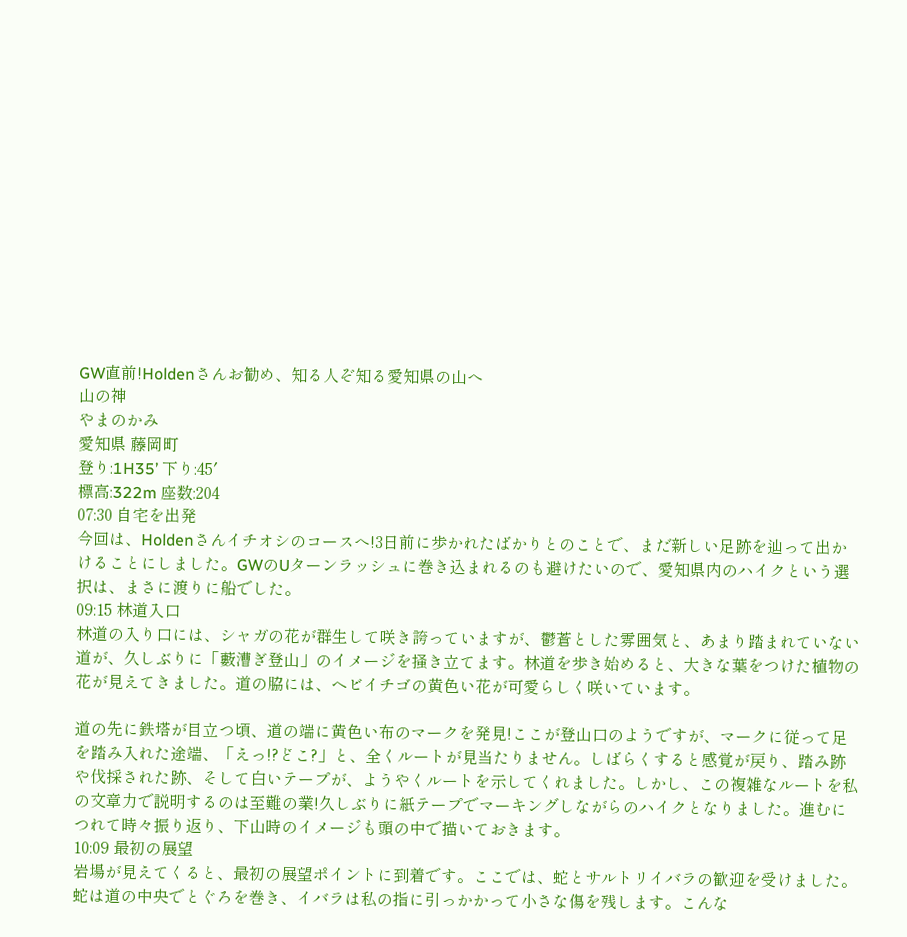GW直前!Holdenさんお勧め、知る人ぞ知る愛知県の山へ
山の神
やまのかみ
愛知県 藤岡町
登り:1H35’ 下り:45′
標高:322m 座数:204
07:30 自宅を出発
今回は、Holdenさんイチオシのコースへ!3日前に歩かれたばかりとのことで、まだ新しい足跡を辿って出かけることにしました。GWのUターンラッシュに巻き込まれるのも避けたいので、愛知県内のハイクという選択は、まさに渡りに船でした。
09:15 林道入口
林道の入り口には、シャガの花が群生して咲き誇っていますが、鬱蒼とした雰囲気と、あまり踏まれていない道が、久しぶりに「藪漕ぎ登山」のイメージを掻き立てます。林道を歩き始めると、大きな葉をつけた植物の花が見えてきました。道の脇には、ヘビイチゴの黄色い花が可愛らしく咲いています。

道の先に鉄塔が目立つ頃、道の端に黄色い布のマークを発見!ここが登山口のようですが、マークに従って足を踏み入れた途端、「えっ!?どこ?」と、全くルートが見当たりません。しばらくすると感覚が戻り、踏み跡や伐採された跡、そして白いテープが、ようやくルートを示してくれました。しかし、この複雑なルートを私の文章力で説明するのは至難の業!久しぶりに紙テープでマーキングしながらのハイクとなりました。進むにつれて時々振り返り、下山時のイメージも頭の中で描いておきます。
10:09 最初の展望
岩場が見えてくると、最初の展望ポイントに到着です。ここでは、蛇とサルトリイバラの歓迎を受けました。蛇は道の中央でとぐろを巻き、イバラは私の指に引っかかって小さな傷を残します。こんな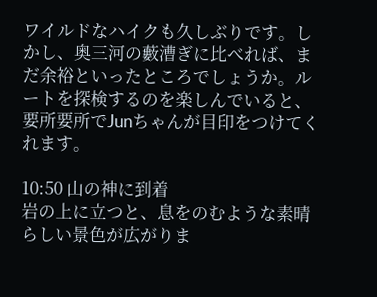ワイルドなハイクも久しぶりです。しかし、奥三河の藪漕ぎに比べれば、まだ余裕といったところでしょうか。ルートを探検するのを楽しんでいると、要所要所でJunちゃんが目印をつけてくれます。

10:50 山の神に到着
岩の上に立つと、息をのむような素晴らしい景色が広がりま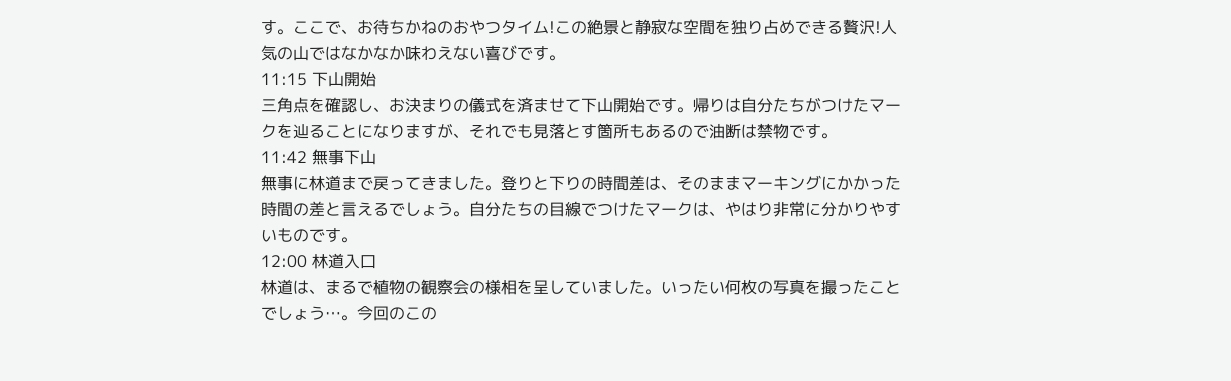す。ここで、お待ちかねのおやつタイム!この絶景と静寂な空間を独り占めできる贅沢!人気の山ではなかなか味わえない喜びです。
11:15 下山開始
三角点を確認し、お決まりの儀式を済ませて下山開始です。帰りは自分たちがつけたマークを辿ることになりますが、それでも見落とす箇所もあるので油断は禁物です。
11:42 無事下山
無事に林道まで戻ってきました。登りと下りの時間差は、そのままマーキングにかかった時間の差と言えるでしょう。自分たちの目線でつけたマークは、やはり非常に分かりやすいものです。
12:00 林道入口
林道は、まるで植物の観察会の様相を呈していました。いったい何枚の写真を撮ったことでしょう…。今回のこの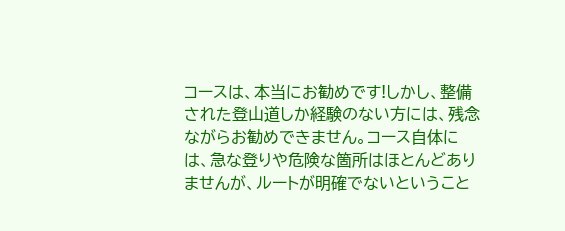コースは、本当にお勧めです!しかし、整備された登山道しか経験のない方には、残念ながらお勧めできません。コース自体には、急な登りや危険な箇所はほとんどありませんが、ルートが明確でないということ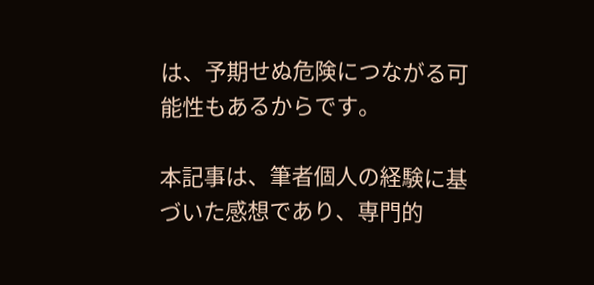は、予期せぬ危険につながる可能性もあるからです。

本記事は、筆者個人の経験に基づいた感想であり、専門的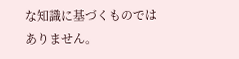な知識に基づくものではありません。